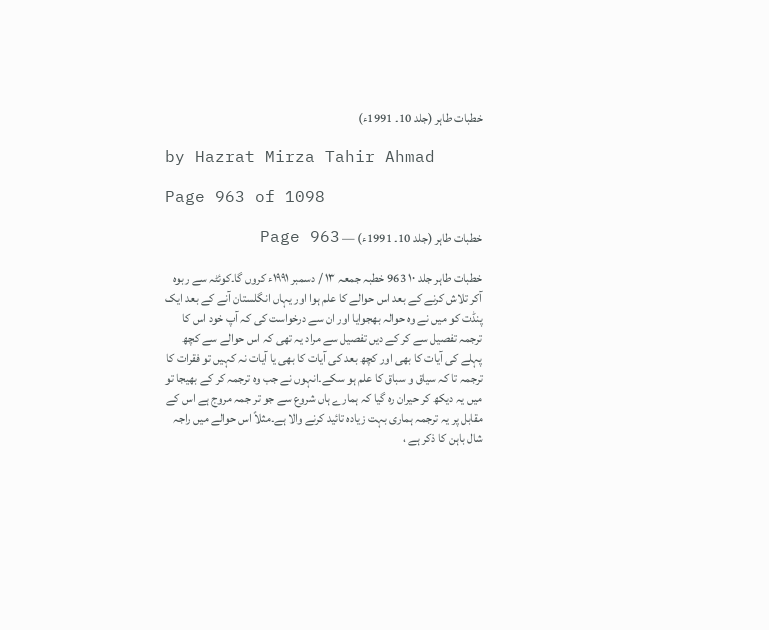خطبات طاہر (جلد 10۔ 1991ء)

by Hazrat Mirza Tahir Ahmad

Page 963 of 1098

خطبات طاہر (جلد 10۔ 1991ء) — Page 963

خطبات طاہر جلد ۱۰ 963 خطبہ جمعہ ۱۳ / دسمبر ۱۹۹۱ء کروں گا۔کوئٹہ سے ربوہ آکر تلاش کرنے کے بعد اس حوالے کا علم ہوا اور یہاں انگلستان آنے کے بعد ایک پنڈت کو میں نے وہ حوالہ بھجوایا اور ان سے درخواست کی کہ آپ خود اس کا ترجمہ تفصیل سے کر کے دیں تفصیل سے مراد یہ تھی کہ اس حوالے سے کچھ پہلے کی آیات کا بھی اور کچھ بعد کی آیات کا بھی یا آیات نہ کہیں تو فقرات کا ترجمہ تا کہ سیاق و سباق کا علم ہو سکے۔انہوں نے جب وہ ترجمہ کر کے بھیجا تو میں یہ دیکھ کر حیران رہ گیا کہ ہمارے ہاں شروع سے جو تر جمہ مروج ہے اس کے مقابل پر یہ ترجمہ ہماری بہت زیادہ تائید کرنے والا ہے۔مثلاً اس حوالے میں راجہ شال باہن کا ذکر ہے ،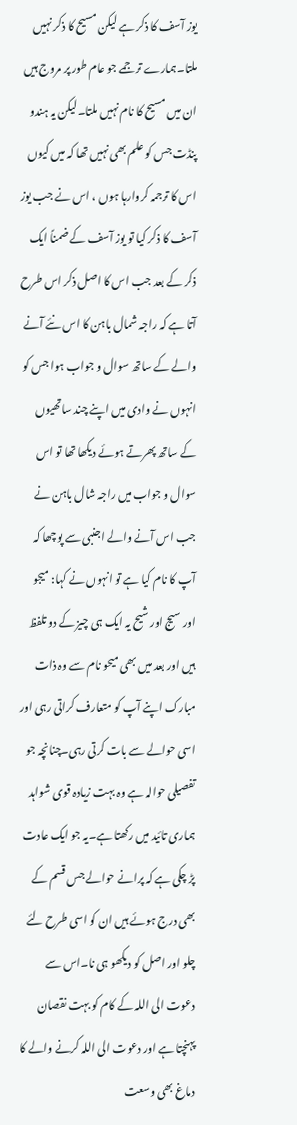یوز آسف کا ذکر ہے لیکن مسیح کا ذکر نہیں ملتا۔ہمارے ترجمے جو عام طور پر مروج ہیں ان میں مسیح کا نام نہیں ملتا۔لیکن یہ ہندو پنڈت جس کو علم بھی نہیں تھا کہ میں کیوں اس کا ترجمہ کروارہا ہوں ، اس نے جب یوز آسف کا ذکر کیا تو یوز آسف کے ضمناً ایک ذکر کے بعد جب اس کا اصل ذکر اس طرح آتا ہے کہ راجہ شمال باہن کا اس نئے آنے والے کے ساتھ سوال و جواب ہوا جس کو انہوں نے وادی میں اپنے چند ساتھیوں کے ساتھ پھرتے ہوئے دیکھا تھا تو اس سوال و جواب میں راجہ شال باہن نے جب اس آنے والے اجنبی سے پوچھا کہ آپ کا نام کیا ہے تو انہوں نے کہا: میجو اور سیج اور شیح یہ ایک ہی چیز کے دو تلفظ ہیں اور بعد میں بھی میحو نام سے وہ ذات مبارک اپنے آپ کو متعارف کراتی رہی اور اسی حوالے سے بات کرتی رہی۔چنانچہ جو تفصیلی حوالہ ہے وہ بہت زیادہ قوی شواہد ہماری تائید میں رکھتا ہے۔یہ جو ایک عادت پڑ چکی ہے کہ پرانے حوالے جس قسم کے بھی درج ہوئے ہیں ان کو اسی طرح لئے چلو اور اصل کو دیکھو ہی نا۔اس سے دعوت الی اللہ کے کام کو بہت نقصان پہنچتا ہے اور دعوت الی اللہ کرنے والے کا دماغ بھی وسعت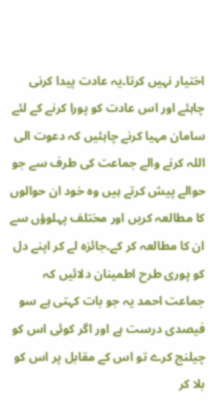اختیار نہیں کرتا۔یہ عادت پیدا کرنی چاہئے اور اس عادت کو پورا کرنے کے لئے سامان مہیا کرنے چاہئیں کہ دعوت الی اللہ کرنے والے جماعت کی طرف سے جو حوالے پیش کرتے ہیں وہ خود ان حوالوں کا مطالعہ کریں اور مختلف پہلوؤں سے ان کا مطالعہ کر کے۔جائزہ لے کر اپنے دل کو پوری طرح اطمینان دلائیں کہ جماعت احمد یہ جو بات کہتی ہے سو فیصدی درست ہے اور اگر کوئی اس کو چیلنج کرے تو اس کے مقابل پر اس کو بلا کر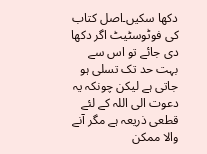دکھا سکیں۔اصل کتاب کی فوٹوسٹیٹ اگر دکھا دی جائے تو اس سے بہت حد تک تسلی ہو جاتی ہے لیکن چونکہ یہ دعوت الی اللہ کے لئے قطعی ذریعہ ہے مگر آنے والا ممکن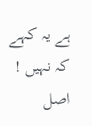ہے یہ کہے کہ نہیں ! اصل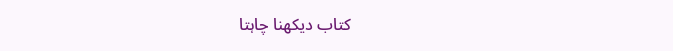کتاب دیکھنا چاہتا